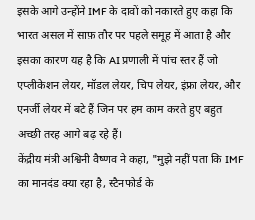इसके आगे उन्होंने IMF के दावों को नकारते हुए कहा कि भारत असल में साफ़ तौर पर पहले समूह में आता है और इसका कारण यह है कि AI प्रणाली में पांच स्तर हैं जो एप्लीकेशन लेयर, मॉडल लेयर, चिप लेयर, इंफ्रा लेयर, और एनर्जी लेयर में बटे हैं जिन पर हम काम करते हुए बहुत अच्छी तरह आगे बढ़ रहे हैं।
केंद्रीय मंत्री अश्विनी वैष्णव ने कहा, "मुझे नहीं पता कि IMF का मानदंड क्या रहा है, स्टैनफोर्ड के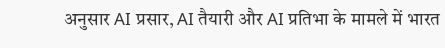अनुसार AI प्रसार, AI तैयारी और AI प्रतिभा के मामले में भारत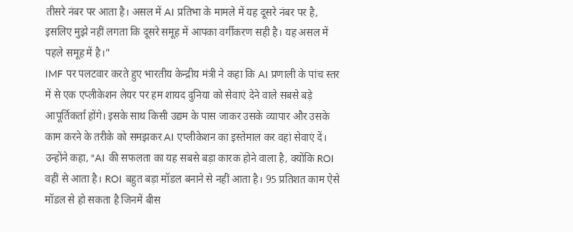तीसरे नंबर पर आता है। असल में AI प्रतिभा के मामले में यह दूसरे नंबर पर है, इसलिए मुझे नहीं लगता कि दूसरे समूह में आपका वर्गीकरण सही है। यह असल में पहले समूह में है।"
IMF पर पलटवार करते हुए भारतीय केन्द्रीय मंत्री ने कहा कि AI प्रणाली के पांच स्तर में से एक एप्लीकेशन लेयर पर हम शायद दुनिया को सेवाएं देने वाले सबसे बड़े आपूर्तिकर्ता होंगे। इसके साथ किसी उद्यम के पास जाकर उसके व्यापार और उसके काम करने के तरीके को समझकर AI एप्लीकेशन का इस्तेमाल कर वहां सेवाएं दें।
उन्होंने कहा, "AI की सफलता का यह सबसे बड़ा कारक होने वाला है, क्योंकि ROI वहीं से आता है। ROI बहुत बड़ा मॉडल बनाने से नहीं आता है। 95 प्रतिशत काम ऐसे मॉडल से हो सकता है जिनमें बीस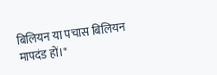बिलियन या पचास बिलियन मापदंड हों।"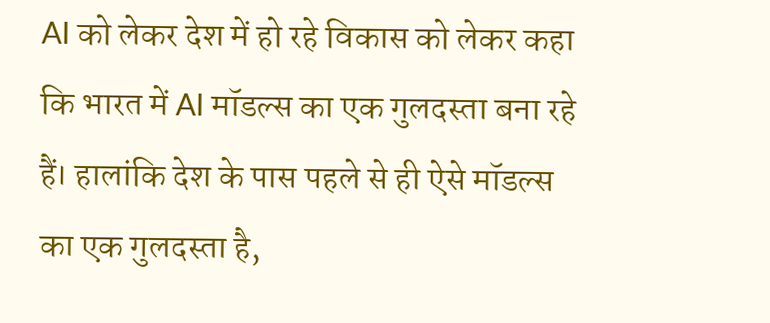AI को लेकर देश में हो रहे विकास को लेकर कहा कि भारत में AI मॉडल्स का एक गुलदस्ता बना रहे हैं। हालांकि देश के पास पहले से ही ऐसे मॉडल्स का एक गुलदस्ता है,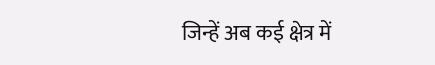जिन्हें अब कई क्षेत्र में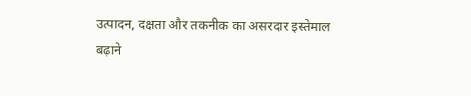उत्पादन, दक्षता और तकनीक का असरदार इस्तेमाल बढ़ाने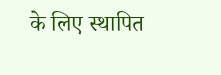के लिए स्थापित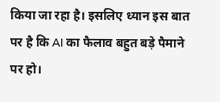किया जा रहा है। इसलिए ध्यान इस बात पर है कि AI का फैलाव बहुत बड़े पैमाने पर हो।